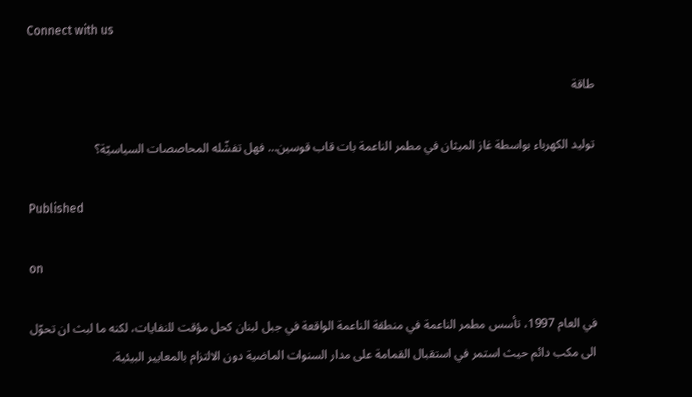Connect with us

طاقة

توليد الكهرباء بواسطة غاز الميثان في مطمر الناعمة بات قاب قوسين… فهل تفشّله المحاصصات السياسيّة؟

Published

on

في العام 1997، تأسس مطمر الناعمة في منطقة الناعمة الواقعة في جبل لبنان كحل مؤقت للنفايات، لكنه ما لبث ان تحوّل الى مكب دائم حيث استمر في استقبال القمامة على مدار السنوات الماضية دون الالتزام بالمعايير البيئية.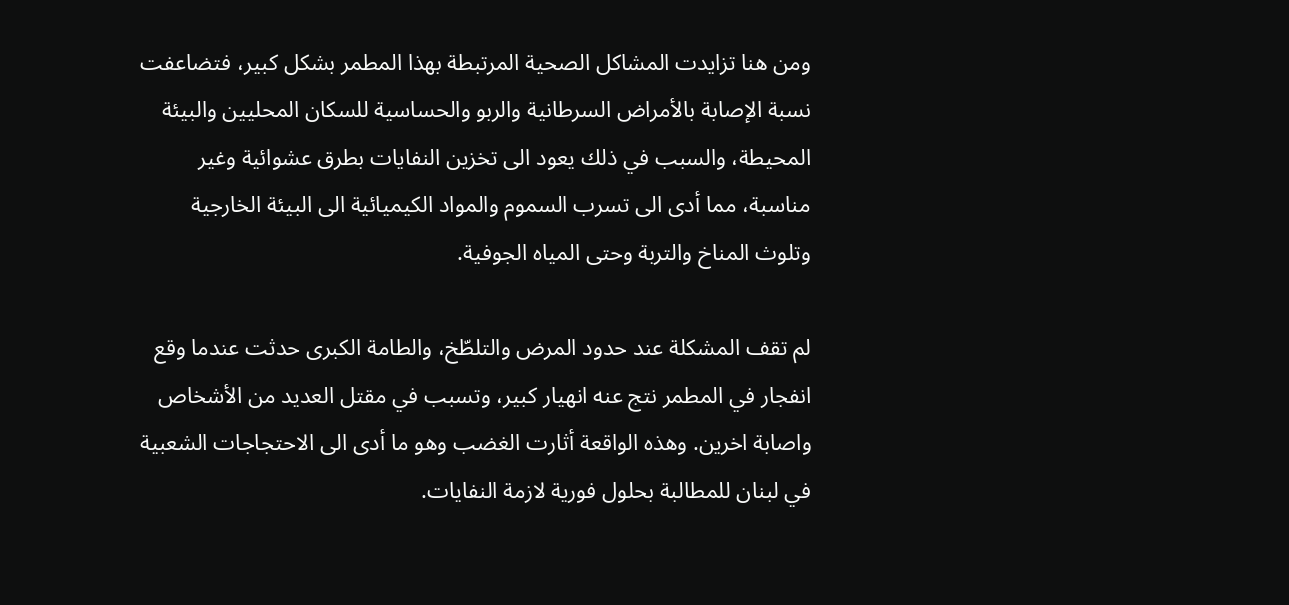ومن هنا تزايدت المشاكل الصحية المرتبطة بهذا المطمر بشكل كبير، فتضاعفت نسبة الإصابة بالأمراض السرطانية والربو والحساسية للسكان المحليين والبيئة المحيطة، والسبب في ذلك يعود الى تخزين النفايات بطرق عشوائية وغير مناسبة، مما أدى الى تسرب السموم والمواد الكيميائية الى البيئة الخارجية وتلوث المناخ والتربة وحتى المياه الجوفية.

لم تقف المشكلة عند حدود المرض والتلطّخ، والطامة الكبرى حدثت عندما وقع انفجار في المطمر نتج عنه انهيار كبير، وتسبب في مقتل العديد من الأشخاص واصابة اخرين. وهذه الواقعة أثارت الغضب وهو ما أدى الى الاحتجاجات الشعبية في لبنان للمطالبة بحلول فورية لازمة النفايات.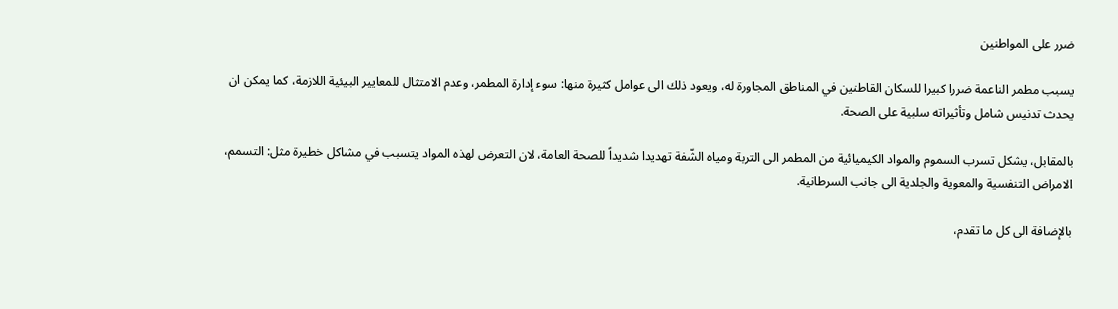ضرر على المواطنين

يسبب مطمر الناعمة ضررا كبيرا للسكان القاطنين في المناطق المجاورة له، ويعود ذلك الى عوامل كثيرة منها: سوء إدارة المطمر، وعدم الامتثال للمعايير البيئية اللازمة، كما يمكن ان يحدث تدنيس شامل وتأثيراته سلبية على الصحة.

بالمقابل، يشكل تسرب السموم والمواد الكيميائية من المطمر الى التربة ومياه الشّفة تهديدا شديداً للصحة العامة، لان التعرض لهذه المواد يتسبب في مشاكل خطيرة مثل: التسمم، الامراض التنفسية والمعوية والجلدية الى جانب السرطانية.

بالإضافة الى كل ما تقدم،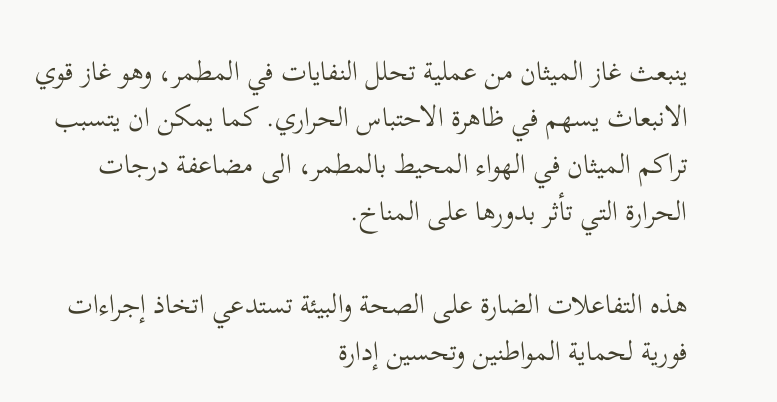ينبعث غاز الميثان من عملية تحلل النفايات في المطمر، وهو غاز قوي الانبعاث يسهم في ظاهرة الاحتباس الحراري. كما يمكن ان يتسبب تراكم الميثان في الهواء المحيط بالمطمر، الى مضاعفة درجات الحرارة التي تأثر بدورها على المناخ.

هذه التفاعلات الضارة على الصحة والبيئة تستدعي اتخاذ إجراءات فورية لحماية المواطنين وتحسين إدارة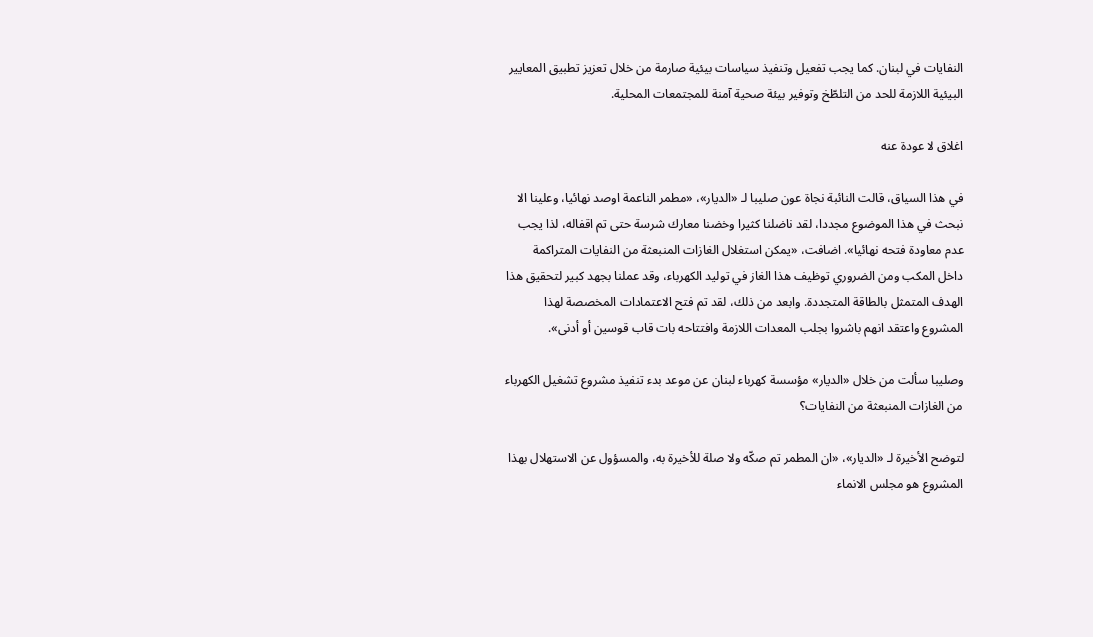النفايات في لبنان. كما يجب تفعيل وتنفيذ سياسات بيئية صارمة من خلال تعزيز تطبيق المعايير البيئية اللازمة للحد من التلطّخ وتوفير بيئة صحية آمنة للمجتمعات المحلية.

اغلاق لا عودة عنه

في هذا السياق، قالت النائبة نجاة عون صليبا لـ «الديار»، «مطمر الناعمة اوصد نهائيا، وعلينا الا نبحث في هذا الموضوع مجددا، لقد ناضلنا كثيرا وخضنا معارك شرسة حتى تم اقفاله، لذا يجب عدم معاودة فتحه نهائيا». اضافت، «يمكن استغلال الغازات المنبعثة من النفايات المتراكمة داخل المكب ومن الضروري توظيف هذا الغاز في توليد الكهرباء، وقد عملنا بجهد كبير لتحقيق هذا الهدف المتمثل بالطاقة المتجددة. وابعد من ذلك، لقد تم فتح الاعتمادات المخصصة لهذا المشروع واعتقد انهم باشروا بجلب المعدات اللازمة وافتتاحه بات قاب قوسين أو أدنى».

وصليبا سألت من خلال «الديار» مؤسسة كهرباء لبنان عن موعد بدء تنفيذ مشروع تشغيل الكهرباء من الغازات المنبعثة من النفايات؟

لتوضح الأخيرة لـ «الديار»، «ان المطمر تم صكّه ولا صلة للأخيرة به، والمسؤول عن الاستهلال بهذا المشروع هو مجلس الانماء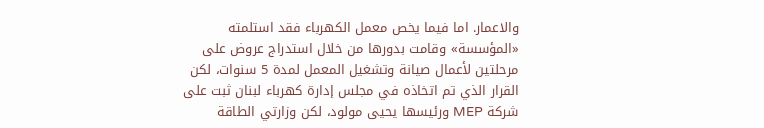والاعمار. اما فيما يخص معمل الكهرباء فقد استلمته «المؤسسة» وقامت بدورها من خلال استدراج عروض على مرحلتين لأعمال صيانة وتشغيل المعمل لمدة 5 سنوات، لكن القرار الذي تم اتخاذه في مجلس إدارة كهرباء لبنان ثبت على شركة MEP ورئيسها يحيى مولود، لكن وزارتي الطاقة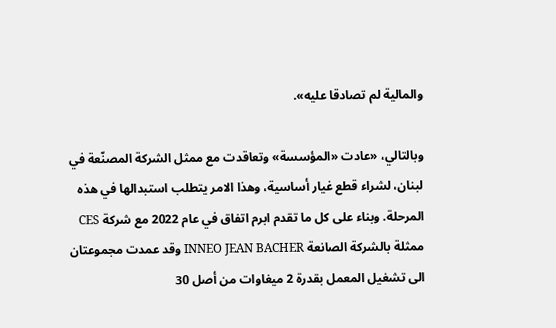والمالية لم تصادقا عليه».

وبالتالي، «عادت «المؤسسة» وتعاقدت مع ممثل الشركة المصنّعة في لبنان، لشراء قطع غيار أساسية، وهذا الامر يتطلب استبدالها في هذه المرحلة. وبناء على كل ما تقدم ابرم اتفاق في عام 2022 مع شركة CES ممثلة بالشركة الصانعة INNEO JEAN BACHER وقد عمدت مجموعتان الى تشغيل المعمل بقدرة 2 ميغاوات من أصل 30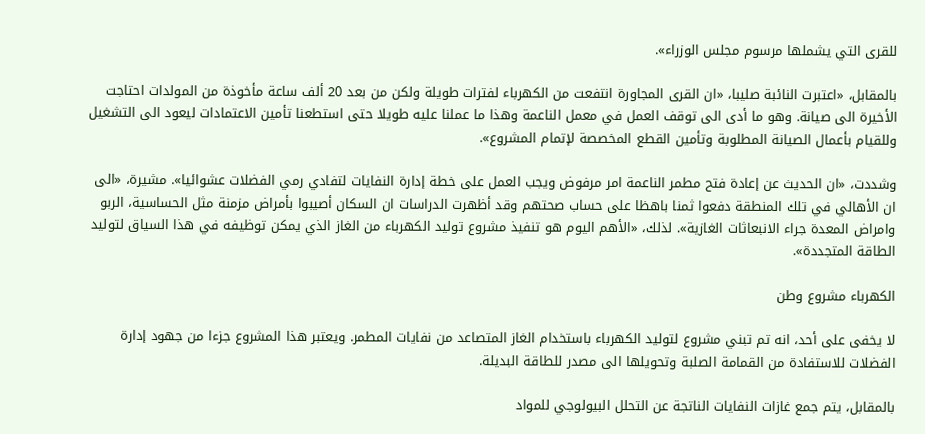للقرى التي يشملها مرسوم مجلس الوزراء».

بالمقابل، «اعتبرت النائبة صليبا، «ان القرى المجاورة انتفعت من الكهرباء لفترات طويلة ولكن من بعد 20 ألف ساعة مأخوذة من المولدات احتاجت الأخيرة الى صيانة. وهو ما أدى الى توقف العمل في معمل الناعمة وهذا ما عملنا عليه طويلا حتى استطعنا تأمين الاعتمادات ليعود الى التشغيل وللقيام بأعمال الصيانة المطلوبة وتأمين القطع المخصصة لإتمام المشروع».

وشددت، «ان الحديث عن إعادة فتح مطمر الناعمة امر مرفوض ويجب العمل على خطة إدارة النفايات لتفادي رمي الفضلات عشوائيا». مشيرة، «الى ان الأهالي في تلك المنطقة دفعوا ثمنا باهظا على حساب صحتهم وقد أظهرت الدراسات ان السكان أصيبوا بأمراض مزمنة مثل الحساسية، الربو وامراض المعدة جراء الانبعاثات الغازية». لذلك، «الأهم اليوم هو تنفيذ مشروع توليد الكهرباء من الغاز الذي يمكن توظيفه في هذا السياق لتوليد الطاقة المتجددة».

الكهرباء مشروع وطن

لا يخفى على أحد، انه تم تبني مشروع لتوليد الكهرباء باستخدام الغاز المتصاعد من نفايات المطمر. ويعتبر هذا المشروع جزءا من جهود إدارة الفضلات للاستفادة من القمامة الصلبة وتحويلها الى مصدر للطاقة البديلة.

بالمقابل، يتم جمع غازات النفايات الناتجة عن التحلل البيولوجي للمواد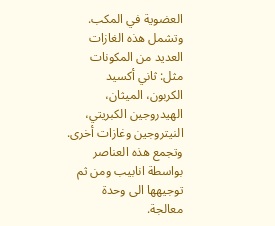العضوية في المكب. وتشمل هذه الغازات العديد من المكونات مثل: ثاني أكسيد الكربون، الميثان، الهيدروجين الكبريتي، النيتروجين وغازات أخرى. وتجمع هذه العناصر بواسطة انابيب ومن ثم توجيهها الى وحدة معالجة.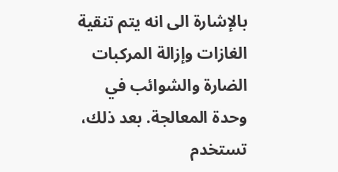بالإشارة الى انه يتم تنقية الغازات وإزالة المركبات الضارة والشوائب في وحدة المعالجة. بعد ذلك، تستخدم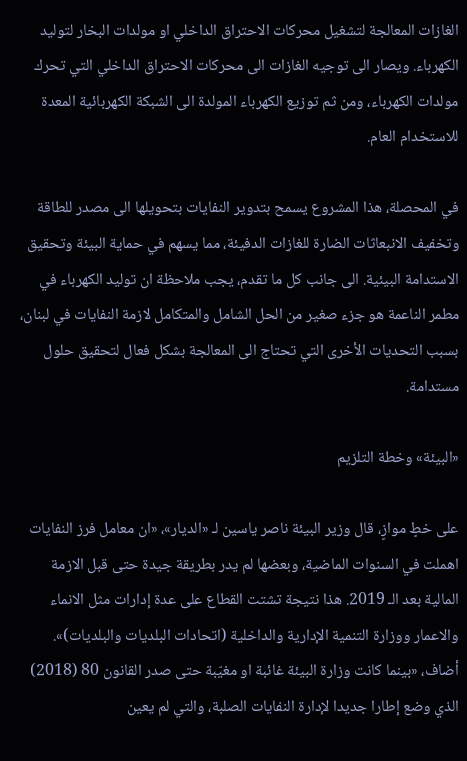الغازات المعالجة لتشغيل محركات الاحتراق الداخلي او مولدات البخار لتوليد الكهرباء. ويصار الى توجيه الغازات الى محركات الاحتراق الداخلي التي تحرك مولدات الكهرباء، ومن ثم توزيع الكهرباء المولدة الى الشبكة الكهربائية المعدة للاستخدام العام.

في المحصلة، هذا المشروع يسمح بتدوير النفايات بتحويلها الى مصدر للطاقة وتخفيف الانبعاثات الضارة للغازات الدفيئة، مما يسهم في حماية البيئة وتحقيق الاستدامة البيئية. الى جانب كل ما تقدم، يجب ملاحظة ان توليد الكهرباء في مطمر الناعمة هو جزء صغير من الحل الشامل والمتكامل لازمة النفايات في لبنان، بسبب التحديات الأخرى التي تحتاج الى المعالجة بشكل فعال لتحقيق حلول مستدامة.

«البيئة» وخطة التلزيم

على خطٍ موازٍ، قال وزير البيئة ناصر ياسين لـ «الديار»، «ان معامل فرز النفايات اهملت في السنوات الماضية، وبعضها لم يدر بطريقة جيدة حتى قبل الازمة المالية بعد الـ 2019. هذا نتيجة تشتت القطاع على عدة إدارات مثل الانماء والاعمار ووزارة التنمية الإدارية والداخلية (اتحادات البلديات والبلديات)». أضاف، «بينما كانت وزارة البيئة غائبة او مغيّبة حتى صدر القانون 80 (2018) الذي وضع إطارا جديدا لإدارة النفايات الصلبة، والتي لم يعين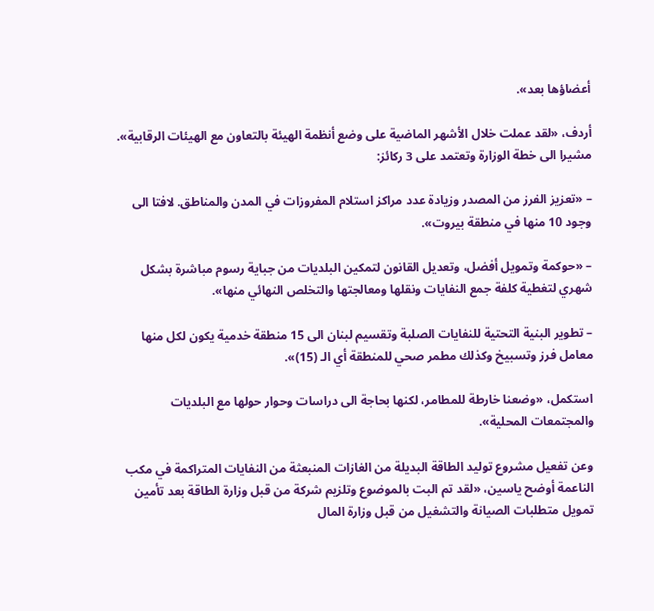أعضاؤها بعد».

أردف، «لقد عملت خلال الأشهر الماضية على وضع أنظمة الهيئة بالتعاون مع الهيئات الرقابية». مشيرا الى خطة الوزارة وتعتمد على 3 ركائز:

– «تعزيز الفرز من المصدر وزيادة عدد مراكز استلام المفروزات في المدن والمناطق. لافتا الى وجود 10 منها في منطقة بيروت».

– «حوكمة وتمويل أفضل، وتعديل القانون لتمكين البلديات من جباية رسوم مباشرة بشكل شهري لتغطية كلفة جمع النفايات ونقلها ومعالجتها والتخلص النهائي منها».

– تطوير البنية التحتية للنفايات الصلبة وتقسيم لبنان الى 15 منطقة خدمية يكون لكل منها معامل فرز وتسبيخ وكذلك مطمر صحي للمنطقة أي الـ (15)».

استكمل، «وضعنا خارطة للمطامر، لكنها بحاجة الى دراسات وحوار حولها مع البلديات والمجتمعات المحلية».

وعن تفعيل مشروع توليد الطاقة البديلة من الغازات المنبعثة من النفايات المتراكمة في مكب الناعمة أوضح ياسين، «لقد تم البت بالموضوع وتلزيم شركة من قبل وزارة الطاقة بعد تأمين تمويل متطلبات الصيانة والتشغيل من قبل وزارة المال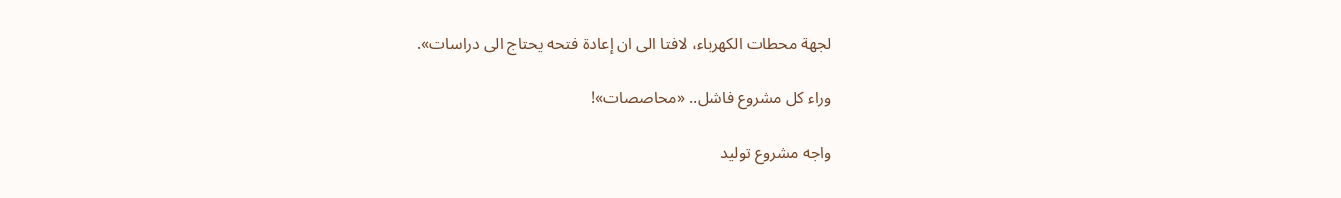لجهة محطات الكهرباء، لافتا الى ان إعادة فتحه يحتاج الى دراسات».

وراء كل مشروع فاشل.. «محاصصات»!

واجه مشروع توليد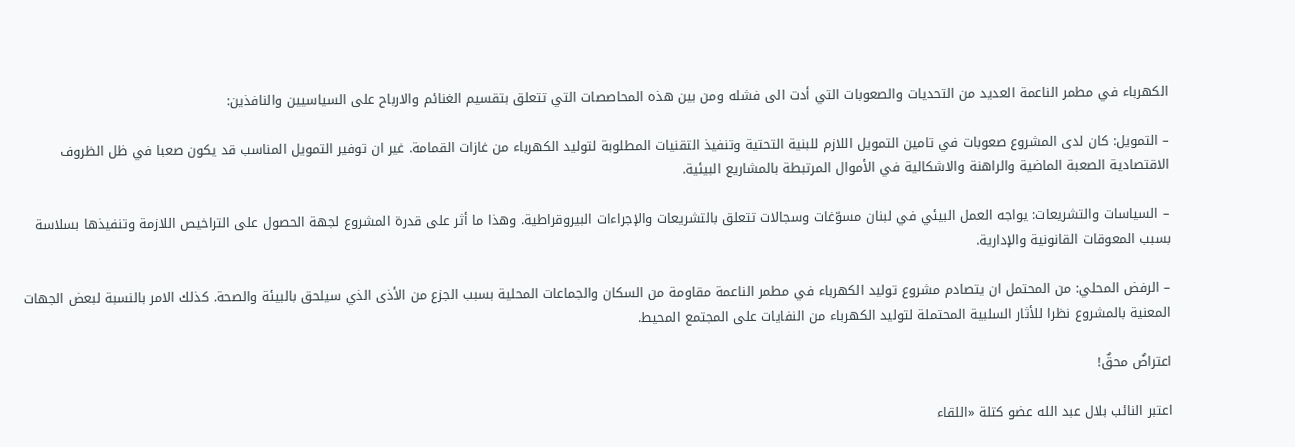الكهرباء في مطمر الناعمة العديد من التحديات والصعوبات التي أدت الى فشله ومن بين هذه المحاصصات التي تتعلق بتقسيم الغنائم والارباح على السياسيين والنافذين:

– التمويل: كان لدى المشروع صعوبات في تامين التمويل اللازم للبنية التحتية وتنفيذ التقنيات المطلوبة لتوليد الكهرباء من غازات القمامة. غير ان توفير التمويل المناسب قد يكون صعبا في ظل الظروف الاقتصادية الصعبة الماضية والراهنة والاشكالية في الأموال المرتبطة بالمشاريع البيئية.

– السياسات والتشريعات: يواجه العمل البيئي في لبنان مسوّغات وسجالات تتعلق بالتشريعات والإجراءات البيروقراطية. وهذا ما أثر على قدرة المشروع لجهة الحصول على التراخيص اللازمة وتنفيذها بسلاسة بسبب المعوقات القانونية والإدارية.

– الرفض المحلي: من المحتمل ان يتصادم مشروع توليد الكهرباء في مطمر الناعمة مقاومة من السكان والجماعات المحلية بسبب الجزع من الأذى الذي سيلحق بالبيئة والصحة. كذلك الامر بالنسبة لبعض الجهات المعنية بالمشروع نظرا للأثار السلبية المحتملة لتوليد الكهرباء من النفايات على المجتمع المحيط.

اعتراضٌ محقٌ!

اعتبر النائب بلال عبد الله عضو كتلة «اللقاء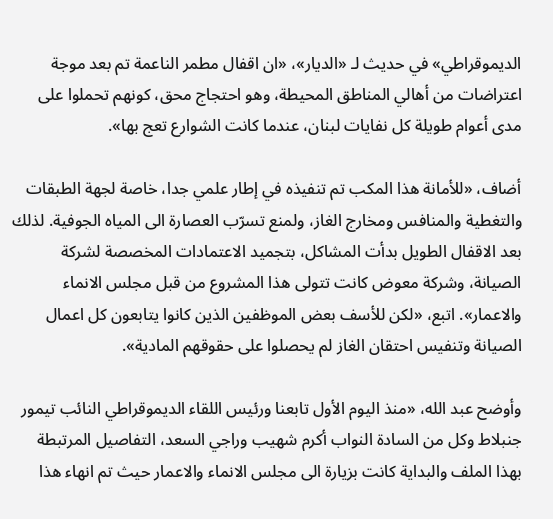الديموقراطي» في حديث لـ «الديار»، «ان اقفال مطمر الناعمة تم بعد موجة اعتراضات من أهالي المناطق المحيطة، وهو احتجاج محق، كونهم تحملوا على مدى أعوام طويلة كل نفايات لبنان، عندما كانت الشوارع تعج بها».

أضاف، «للأمانة هذا المكب تم تنفيذه في إطار علمي جدا، خاصة لجهة الطبقات والتغطية والمنافس ومخارج الغاز، ولمنع تسرّب العصارة الى المياه الجوفية. لذلك بعد الاقفال الطويل بدأت المشاكل، بتجميد الاعتمادات المخصصة لشركة الصيانة، وشركة معوض كانت تتولى هذا المشروع من قبل مجلس الانماء والاعمار». اتبع، «لكن للأسف بعض الموظفين الذين كانوا يتابعون كل اعمال الصيانة وتنفيس احتقان الغاز لم يحصلوا على حقوقهم المادية».

وأوضح عبد الله، «منذ اليوم الأول تابعنا ورئيس اللقاء الديموقراطي النائب تيمور جنبلاط وكل من السادة النواب أكرم شهيب وراجي السعد، التفاصيل المرتبطة بهذا الملف والبداية كانت بزيارة الى مجلس الانماء والاعمار حيث تم انهاء هذا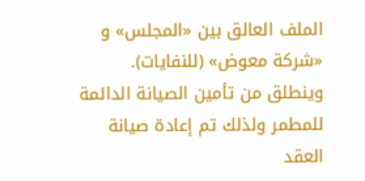الملف العالق بين «المجلس» و «شركة معوض» (للنفايات). وينطلق من تأمين الصيانة الدائمة للمطمر ولذلك تم إعادة صيانة العقد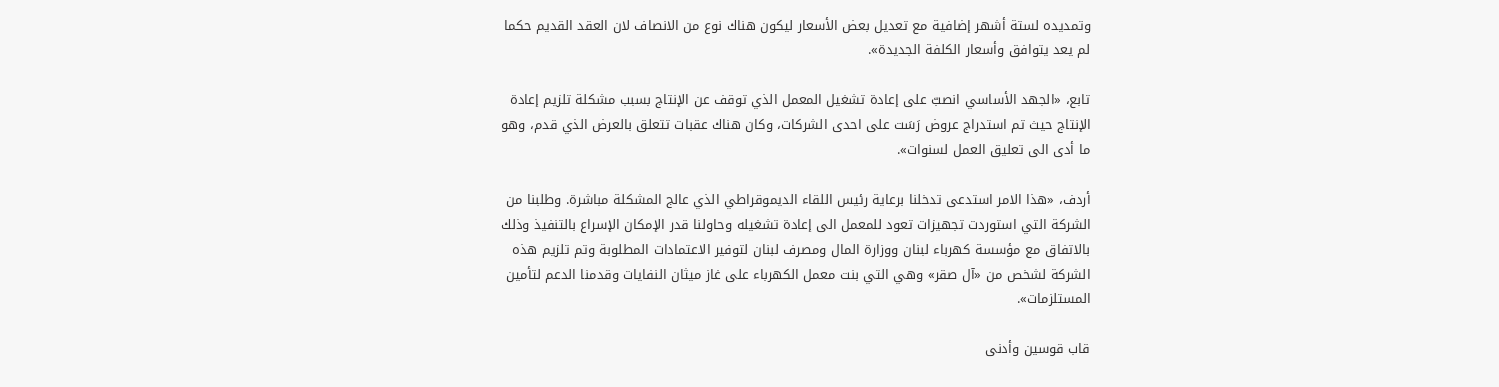وتمديده لستة أشهر إضافية مع تعديل بعض الأسعار ليكون هناك نوع من الانصاف لان العقد القديم حكما لم يعد يتوافق وأسعار الكلفة الجديدة».

تابع، «الجهد الأساسي انصبّ على إعادة تشغيل المعمل الذي توقف عن الإنتاج بسبب مشكلة تلزيم إعادة الإنتاج حيث تم استدراج عروض رَسَت على احدى الشركات، وكان هناك عقبات تتعلق بالعرض الذي قدم، وهو ما أدى الى تعليق العمل لسنوات».

أردف، «هذا الامر استدعى تدخلنا برعاية رئيس اللقاء الديموقراطي الذي عالج المشكلة مباشرة. وطلبنا من الشركة التي استوردت تجهيزات تعود للمعمل الى إعادة تشغيله وحاولنا قدر الإمكان الإسراع بالتنفيذ وذلك بالاتفاق مع مؤسسة كهرباء لبنان ووزارة المال ومصرف لبنان لتوفير الاعتمادات المطلوبة وتم تلزيم هذه الشركة لشخص من «آل صقر» وهي التي بنت معمل الكهرباء على غاز ميثان النفايات وقدمنا الدعم لتأمين المستلزمات».

قاب قوسين وأدنى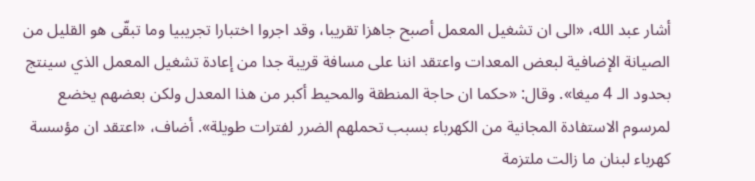أشار عبد الله، «الى ان تشغيل المعمل أصبح جاهزا تقريبا، وقد اجروا اختبارا تجريبيا وما تبقّى هو القليل من الصيانة الإضافية لبعض المعدات واعتقد اننا على مسافة قريبة جدا من إعادة تشغيل المعمل الذي سينتج بحدود الـ 4 ميغا». وقال: «حكما ان حاجة المنطقة والمحيط أكبر من هذا المعدل ولكن بعضهم يخضع لمرسوم الاستفادة المجانية من الكهرباء بسبب تحملهم الضرر لفترات طويلة». أضاف، «اعتقد ان مؤسسة كهرباء لبنان ما زالت ملتزمة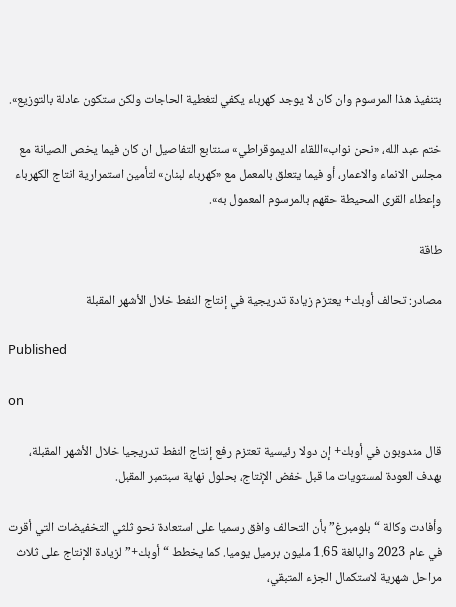بتنفيذ هذا المرسوم وان كان لا يوجد كهرباء يكفي لتغطية الحاجات ولكن ستكون عادلة بالتوزيع».

ختم عبد الله، «نحن نواب»اللقاء الديموقراطي» سنتابع التفاصيل ان كان فيما يخص الصيانة مع مجلس الانماء والاعمار، أو فيما يتعلق بالمعمل مع «كهرباء لبنان» لتأمين استمرارية انتاج الكهرباء وإعطاء القرى المحيطة حقهم بالمرسوم المعمول به».

طاقة

مصادر: تحالف أوبك+ يعتزم زيادة تدريجية في إنتاج النفط خلال الأشهر المقبلة

Published

on

قال مندوبون في أوبك+ إن دولا رئيسية تعتزم رفع إنتاج النفط تدريجيا خلال الأشهر المقبلة، بهدف العودة لمستويات ما قبل خفض الإنتاج، بحلول نهاية سبتمبر المقبل.

وأفادت وكالة “بلومبرغ” بأن التحالف وافق رسميا على استعادة نحو ثلثي التخفيضات التي أقرت في عام 2023 والبالغة 1.65 مليون برميل يوميا. كما يخطط “أوبك+” لزيادة الإنتاج على ثلاث مراحل شهرية لاستكمال الجزء المتبقي،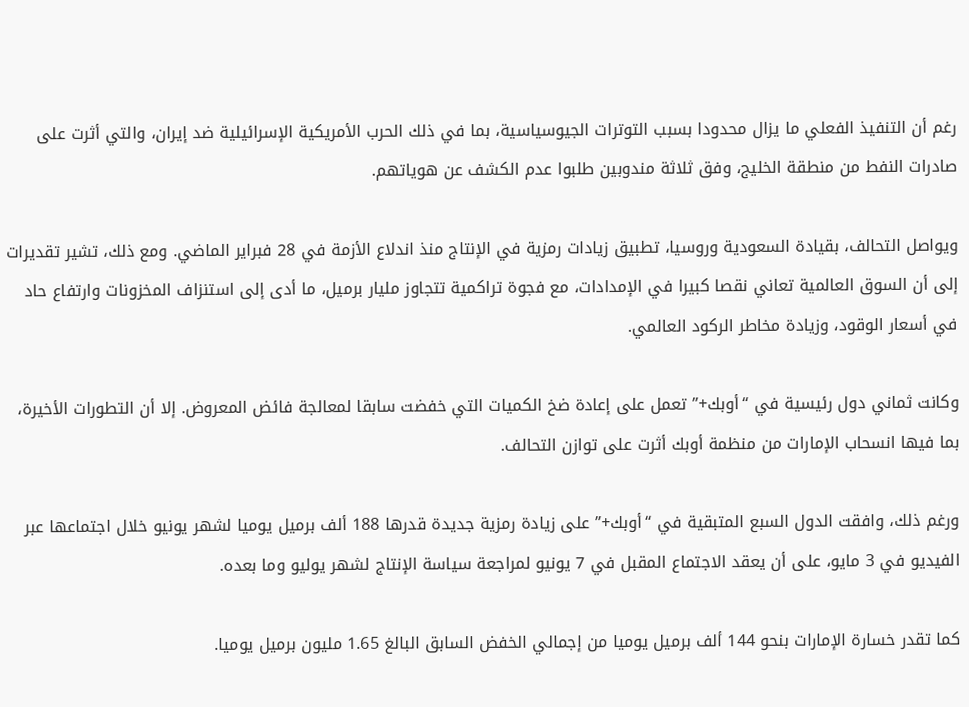رغم أن التنفيذ الفعلي ما يزال محدودا بسبب التوترات الجيوسياسية، بما في ذلك الحرب الأمريكية الإسرائيلية ضد إيران، والتي أثرت على صادرات النفط من منطقة الخليج، وفق ثلاثة مندوبين طلبوا عدم الكشف عن هوياتهم.

ويواصل التحالف، بقيادة السعودية وروسيا، تطبيق زيادات رمزية في الإنتاج منذ اندلاع الأزمة في 28 فبراير الماضي. ومع ذلك، تشير تقديرات إلى أن السوق العالمية تعاني نقصا كبيرا في الإمدادات، مع فجوة تراكمية تتجاوز مليار برميل، ما أدى إلى استنزاف المخزونات وارتفاع حاد في أسعار الوقود، وزيادة مخاطر الركود العالمي.

وكانت ثماني دول رئيسية في “أوبك+” تعمل على إعادة ضخ الكميات التي خفضت سابقا لمعالجة فائض المعروض. إلا أن التطورات الأخيرة، بما فيها انسحاب الإمارات من منظمة أوبك أثرت على توازن التحالف.

ورغم ذلك، وافقت الدول السبع المتبقية في “أوبك+” على زيادة رمزية جديدة قدرها 188 ألف برميل يوميا لشهر يونيو خلال اجتماعها عبر الفيديو في 3 مايو، على أن يعقد الاجتماع المقبل في 7 يونيو لمراجعة سياسة الإنتاج لشهر يوليو وما بعده.

كما تقدر خسارة الإمارات بنحو 144 ألف برميل يوميا من إجمالي الخفض السابق البالغ 1.65 مليون برميل يوميا.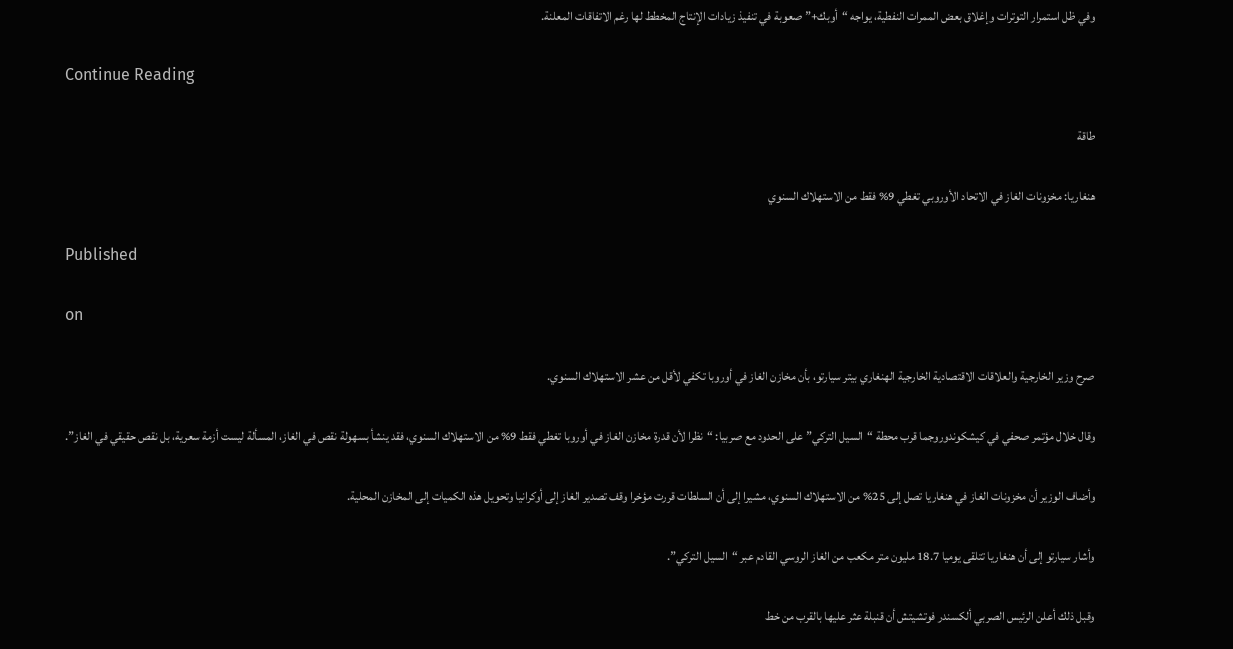وفي ظل استمرار التوترات وإغلاق بعض الممرات النفطية، يواجه “أوبك+” صعوبة في تنفيذ زيادات الإنتاج المخطط لها رغم الاتفاقات المعلنة.

Continue Reading

طاقة

هنغاريا: مخزونات الغاز في الاتحاد الأوروبي تغطي 9% فقط من الاستهلاك السنوي

Published

on

صرح وزير الخارجية والعلاقات الاقتصادية الخارجية الهنغاري بيتر سيارتو، بأن مخازن الغاز في أوروبا تكفي لأقل من عشر الاستهلاك السنوي.

وقال خلال مؤتمر صحفي في كيشكوندوروجما قرب محطة “السيل التركي” على الحدود مع صربيا: “نظرا لأن قدرة مخازن الغاز في أوروبا تغطي فقط 9% من الاستهلاك السنوي، فقد ينشأ بسهولة نقص في الغاز، المسألة ليست أزمة سعرية، بل نقص حقيقي في الغاز”.

وأضاف الوزير أن مخزونات الغاز في هنغاريا تصل إلى 25% من الاستهلاك السنوي، مشيرا إلى أن السلطات قررت مؤخرا وقف تصدير الغاز إلى أوكرانيا وتحويل هذه الكميات إلى المخازن المحلية.

وأشار سيارتو إلى أن هنغاريا تتلقى يوميا 18.7 مليون متر مكعب من الغاز الروسي القادم عبر “السيل التركي”.

وقبل ذلك أعلن الرئيس الصربي ألكسندر فوتشيتش أن قنبلة عثر عليها بالقرب من خط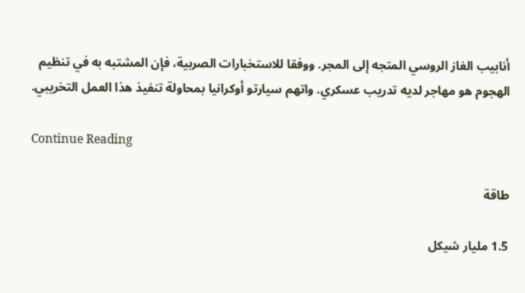أنابيب الغاز الروسي المتجه إلى المجر. ووفقا للاستخبارات الصربية، فإن المشتبه به في تنظيم الهجوم هو مهاجر لديه تدريب عسكري. واتهم سيارتو أوكرانيا بمحاولة تنفيذ هذا العمل التخريبي.

Continue Reading

طاقة

1.5 مليار شيكل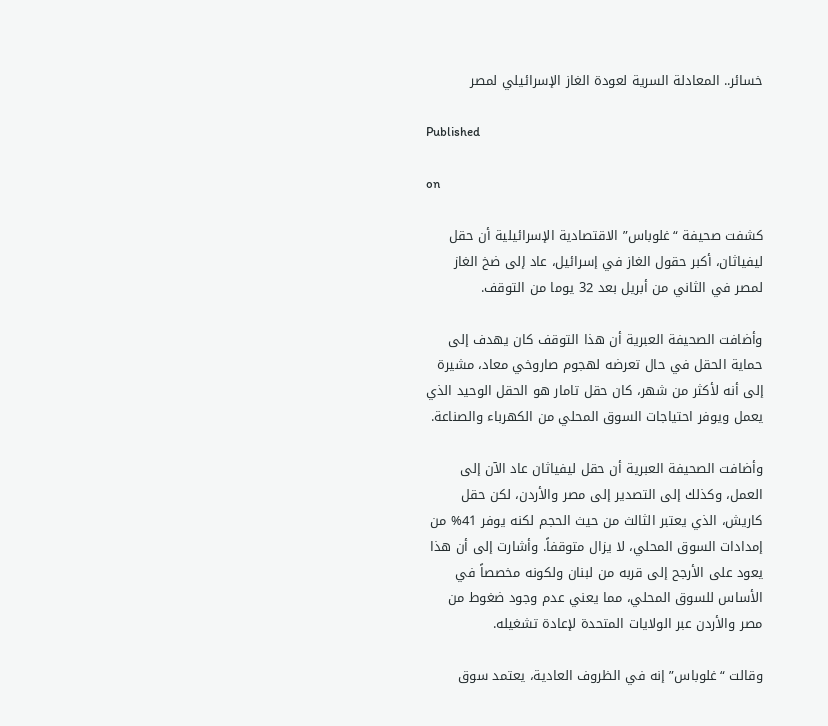خسائر.. المعادلة السرية لعودة الغاز الإسرائيلي لمصر

Published

on

كشفت صحيفة “غلوباس” الاقتصادية الإسرائيلية أن حقل ليفياثان، أكبر حقول الغاز في إسرائيل، عاد إلى ضخ الغاز لمصر في الثاني من أبريل بعد 32 يوما من التوقف.

وأضافت الصحيفة العبرية أن هذا التوقف كان يهدف إلى حماية الحقل في حال تعرضه لهجوم صاروخي معاد، مشيرة إلى أنه لأكثر من شهر، كان حقل تامار هو الحقل الوحيد الذي يعمل ويوفر احتياجات السوق المحلي من الكهرباء والصناعة.

وأضافت الصحيفة العبرية أن حقل ليفياثان عاد الآن إلى العمل، وكذلك إلى التصدير إلى مصر والأردن، لكن حقل كاريش، الذي يعتبر الثالث من حيث الحجم لكنه يوفر 41% من إمدادات السوق المحلي، لا يزال متوقفاً. وأشارت إلى أن هذا يعود على الأرجح إلى قربه من لبنان ولكونه مخصصاً في الأساس للسوق المحلي، مما يعني عدم وجود ضغوط من مصر والأردن عبر الولايات المتحدة لإعادة تشغيله.

وقالت “غلوباس” إنه في الظروف العادية، يعتمد سوق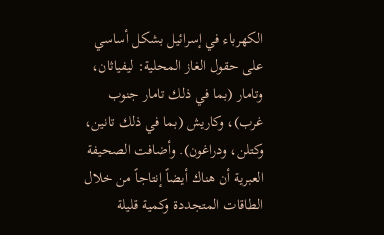الكهرباء في إسرائيل بشكل أساسي على حقول الغاز المحلية: ليفياثان، وتامار (بما في ذلك تامار جنوب غرب)، وكاريش (بما في ذلك تانين، وكتلن، ودراغون). وأضافت الصحيفة العبرية أن هناك أيضاً إنتاجاً من خلال الطاقات المتجددة وكمية قليلة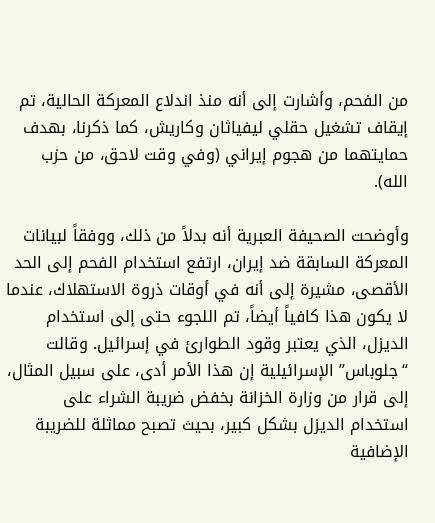من الفحم، وأشارت إلى أنه منذ اندلاع المعركة الحالية، تم إيقاف تشغيل حقلي ليفياثان وكاريش، كما ذكرنا، بهدف حمايتهما من هجوم إيراني (وفي وقت لاحق، من حزب الله).

وأوضحت الصحيفة العبرية أنه بدلاً من ذلك، ووفقاً لبيانات المعركة السابقة ضد إيران، ارتفع استخدام الفحم إلى الحد الأقصى، مشيرة إلى أنه في أوقات ذروة الاستهلاك، عندما لا يكون هذا كافياً أيضاً، تم اللجوء حتى إلى استخدام الديزل، الذي يعتبر وقود الطوارئ في إسرائيل. وقالت “جلوباس” الإسرائيلية إن هذا الأمر أدى، على سبيل المثال، إلى قرار من وزارة الخزانة بخفض ضريبة الشراء على استخدام الديزل بشكل كبير، بحيث تصبح مماثلة للضريبة الإضافية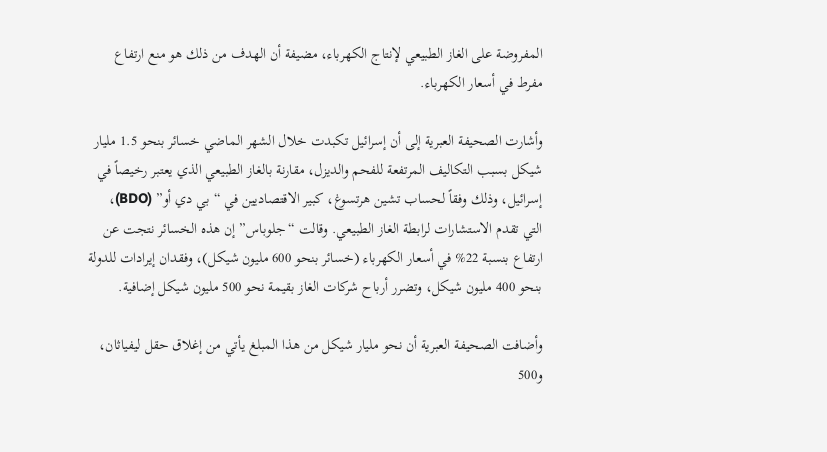المفروضة على الغاز الطبيعي لإنتاج الكهرباء، مضيفة أن الهدف من ذلك هو منع ارتفاع مفرط في أسعار الكهرباء.

وأشارت الصحيفة العبرية إلى أن إسرائيل تكبدت خلال الشهر الماضي خسائر بنحو 1.5 مليار شيكل بسبب التكاليف المرتفعة للفحم والديزل، مقارنة بالغاز الطبيعي الذي يعتبر رخيصاً في إسرائيل، وذلك وفقاً لحساب تشين هرتسوغ، كبير الاقتصاديين في “بي دي أو” (BDO)، التي تقدم الاستشارات لرابطة الغاز الطبيعي. وقالت “جلوباس” إن هذه الخسائر نتجت عن ارتفاع بنسبة 22% في أسعار الكهرباء (خسائر بنحو 600 مليون شيكل)، وفقدان إيرادات للدولة بنحو 400 مليون شيكل، وتضرر أرباح شركات الغاز بقيمة نحو 500 مليون شيكل إضافية.

وأضافت الصحيفة العبرية أن نحو مليار شيكل من هذا المبلغ يأتي من إغلاق حقل ليفياثان، و500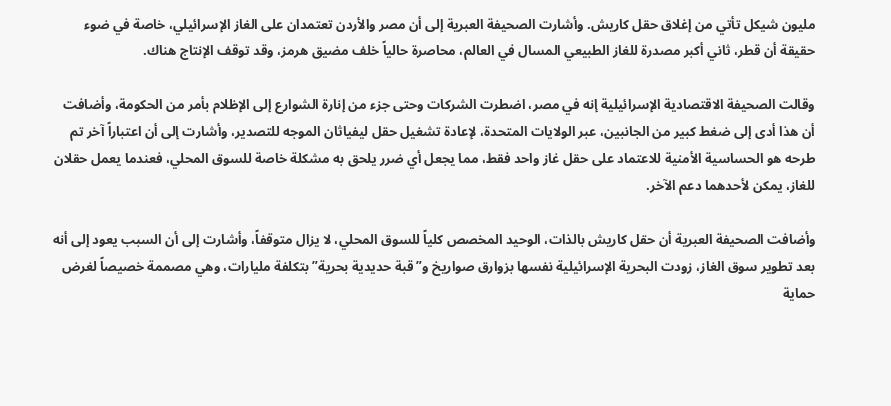مليون شيكل تأتي من إغلاق حقل كاريش. وأشارت الصحيفة العبرية إلى أن مصر والأردن تعتمدان على الغاز الإسرائيلي، خاصة في ضوء حقيقة أن قطر، ثاني أكبر مصدرة للغاز الطبيعي المسال في العالم، محاصرة حالياً خلف مضيق هرمز، وقد توقف الإنتاج هناك.

وقالت الصحيفة الاقتصادية الإسرائيلية إنه في مصر، اضطرت الشركات وحتى جزء من إنارة الشوارع إلى الإظلام بأمر من الحكومة، وأضافت أن هذا أدى إلى ضغط كبير من الجانبين، عبر الولايات المتحدة، لإعادة تشغيل حقل ليفياثان الموجه للتصدير، وأشارت إلى أن اعتباراً آخر تم طرحه هو الحساسية الأمنية للاعتماد على حقل غاز واحد فقط، مما يجعل أي ضرر يلحق به مشكلة خاصة للسوق المحلي، فعندما يعمل حقلان للغاز، يمكن لأحدهما دعم الآخر.

وأضافت الصحيفة العبرية أن حقل كاريش بالذات، الوحيد المخصص كلياً للسوق المحلي، لا يزال متوقفاً، وأشارت إلى أن السبب يعود إلى أنه بعد تطوير سوق الغاز، زودت البحرية الإسرائيلية نفسها بزوارق صواريخ و”قبة حديدية بحرية” بتكلفة مليارات، وهي مصممة خصيصاً لغرض حماية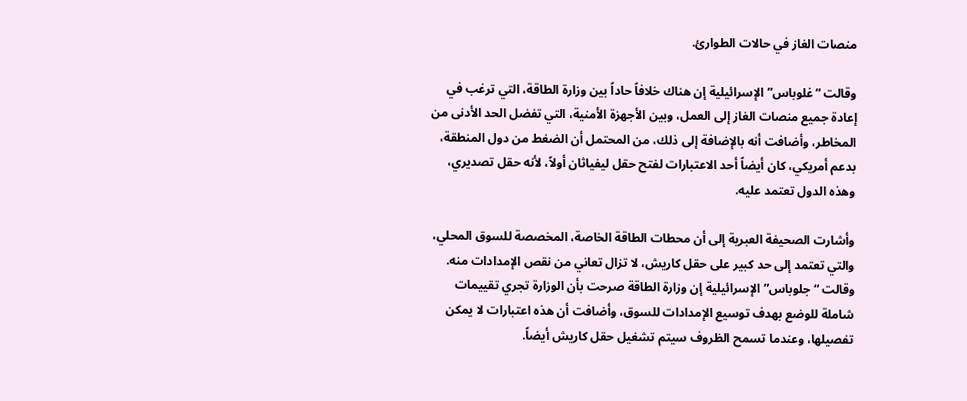منصات الغاز في حالات الطوارئ.

وقالت “غلوباس” الإسرائيلية إن هناك خلافاً حاداً بين وزارة الطاقة، التي ترغب في إعادة جميع منصات الغاز إلى العمل، وبين الأجهزة الأمنية، التي تفضل الحد الأدنى من المخاطر، وأضافت أنه بالإضافة إلى ذلك، من المحتمل أن الضغط من دول المنطقة، بدعم أمريكي، كان أيضاً أحد الاعتبارات لفتح حقل ليفياثان أولاً، لأنه حقل تصديري، وهذه الدول تعتمد عليه.

وأشارت الصحيفة العبرية إلى أن محطات الطاقة الخاصة، المخصصة للسوق المحلي، والتي تعتمد إلى حد كبير على حقل كاريش، لا تزال تعاني من نقص الإمدادات منه. وقالت “جلوباس” الإسرائيلية إن وزارة الطاقة صرحت بأن الوزارة تجري تقييمات شاملة للوضع بهدف توسيع الإمدادات للسوق، وأضافت أن هذه اعتبارات لا يمكن تفصيلها، وعندما تسمح الظروف سيتم تشغيل حقل كاريش أيضاً.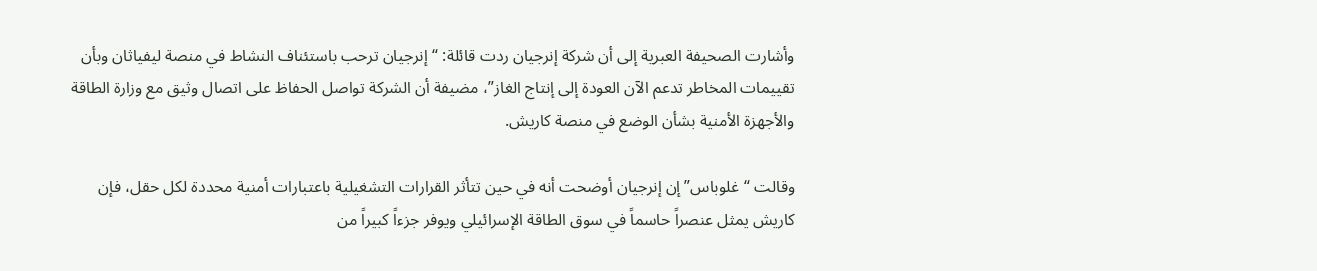وأشارت الصحيفة العبرية إلى أن شركة إنرجيان ردت قائلة: “إنرجيان ترحب باستئناف النشاط في منصة ليفياثان وبأن تقييمات المخاطر تدعم الآن العودة إلى إنتاج الغاز”، مضيفة أن الشركة تواصل الحفاظ على اتصال وثيق مع وزارة الطاقة والأجهزة الأمنية بشأن الوضع في منصة كاريش.

وقالت “غلوباس” إن إنرجيان أوضحت أنه في حين تتأثر القرارات التشغيلية باعتبارات أمنية محددة لكل حقل، فإن كاريش يمثل عنصراً حاسماً في سوق الطاقة الإسرائيلي ويوفر جزءاً كبيراً من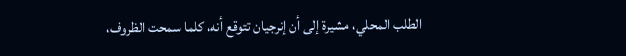الطلب المحلي، مشيرة إلى أن إنرجيان تتوقع أنه، كلما سمحت الظروف،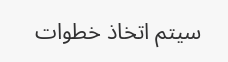سيتم اتخاذ خطوات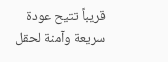قريباً تتيح عودة سريعة وآمنة لحقل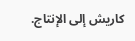كاريش إلى الإنتاج.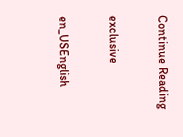Continue Reading

exclusive

en_USEnglish